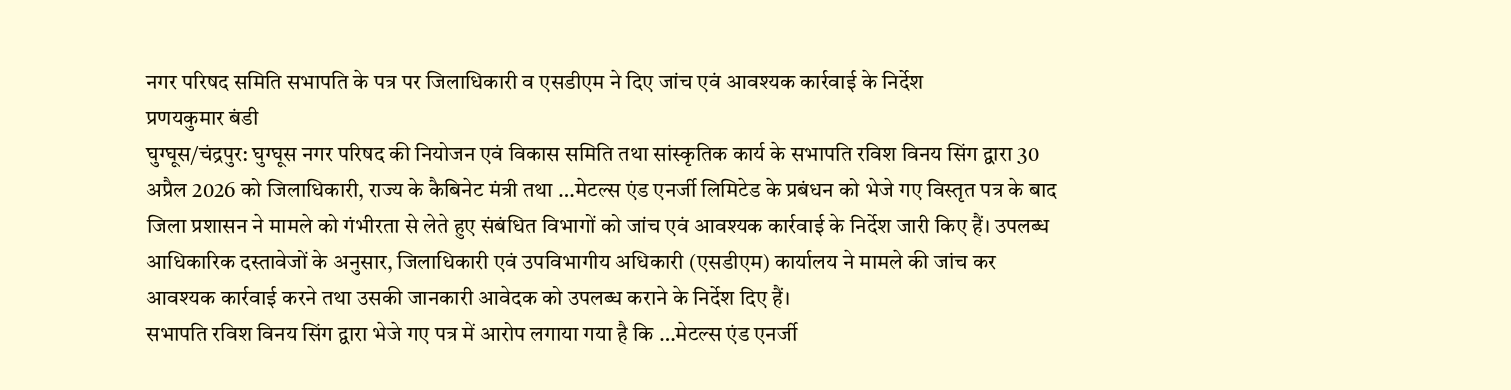नगर परिषद समिति सभापति के पत्र पर जिलाधिकारी व एसडीएम ने दिए जांच एवं आवश्यक कार्रवाई के निर्देश
प्रणयकुमार बंडी
घुग्घूस/चंद्रपुर: घुग्घूस नगर परिषद की नियोजन एवं विकास समिति तथा सांस्कृतिक कार्य के सभापति रविश विनय सिंग द्वारा 30 अप्रैल 2026 को जिलाधिकारी, राज्य के कैबिनेट मंत्री तथा …मेटल्स एंड एनर्जी लिमिटेड के प्रबंधन को भेजे गए विस्तृत पत्र के बाद जिला प्रशासन ने मामले को गंभीरता से लेते हुए संबंधित विभागों को जांच एवं आवश्यक कार्रवाई के निर्देश जारी किए हैं। उपलब्ध आधिकारिक दस्तावेजों के अनुसार, जिलाधिकारी एवं उपविभागीय अधिकारी (एसडीएम) कार्यालय ने मामले की जांच कर आवश्यक कार्रवाई करने तथा उसकी जानकारी आवेदक को उपलब्ध कराने के निर्देश दिए हैं।
सभापति रविश विनय सिंग द्वारा भेजे गए पत्र में आरोप लगाया गया है कि …मेटल्स एंड एनर्जी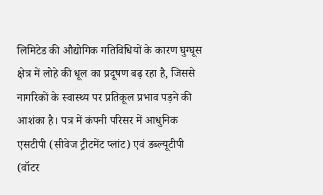लिमिटेड की औद्योगिक गतिविधियों के कारण घुग्घूस क्षेत्र में लोहे की धूल का प्रदूषण बढ़ रहा है, जिससे नागरिकों के स्वास्थ्य पर प्रतिकूल प्रभाव पड़ने की आशंका है। पत्र में कंपनी परिसर में आधुनिक एसटीपी (सीवेज ट्रीटमेंट प्लांट) एवं डब्ल्यूटीपी (वॉटर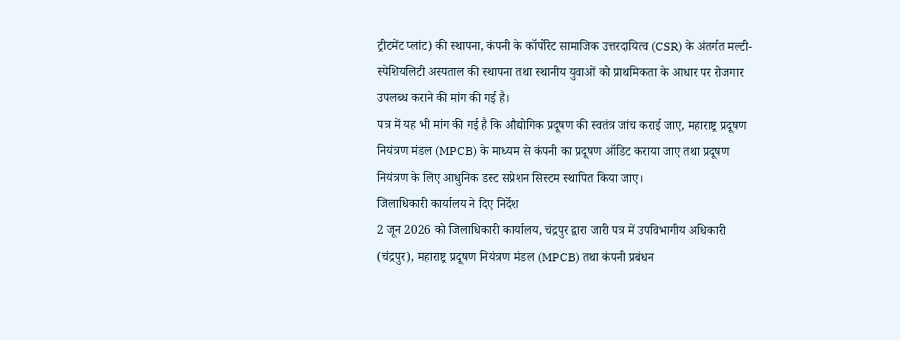ट्रीटमेंट प्लांट) की स्थापना, कंपनी के कॉर्पोरेट सामाजिक उत्तरदायित्व (CSR) के अंतर्गत मल्टी-स्पेशियलिटी अस्पताल की स्थापना तथा स्थानीय युवाओं को प्राथमिकता के आधार पर रोजगार उपलब्ध कराने की मांग की गई है।
पत्र में यह भी मांग की गई है कि औद्योगिक प्रदूषण की स्वतंत्र जांच कराई जाए, महाराष्ट्र प्रदूषण नियंत्रण मंडल (MPCB) के माध्यम से कंपनी का प्रदूषण ऑडिट कराया जाए तथा प्रदूषण नियंत्रण के लिए आधुनिक डस्ट सप्रेशन सिस्टम स्थापित किया जाए।
जिलाधिकारी कार्यालय ने दिए निर्देश
2 जून 2026 को जिलाधिकारी कार्यालय, चंद्रपुर द्वारा जारी पत्र में उपविभागीय अधिकारी (चंद्रपुर), महाराष्ट्र प्रदूषण नियंत्रण मंडल (MPCB) तथा कंपनी प्रबंधन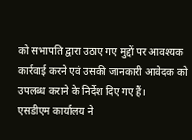को सभापति द्वारा उठाए गए मुद्दों पर आवश्यक कार्रवाई करने एवं उसकी जानकारी आवेदक को उपलब्ध कराने के निर्देश दिए गए हैं।
एसडीएम कार्यालय ने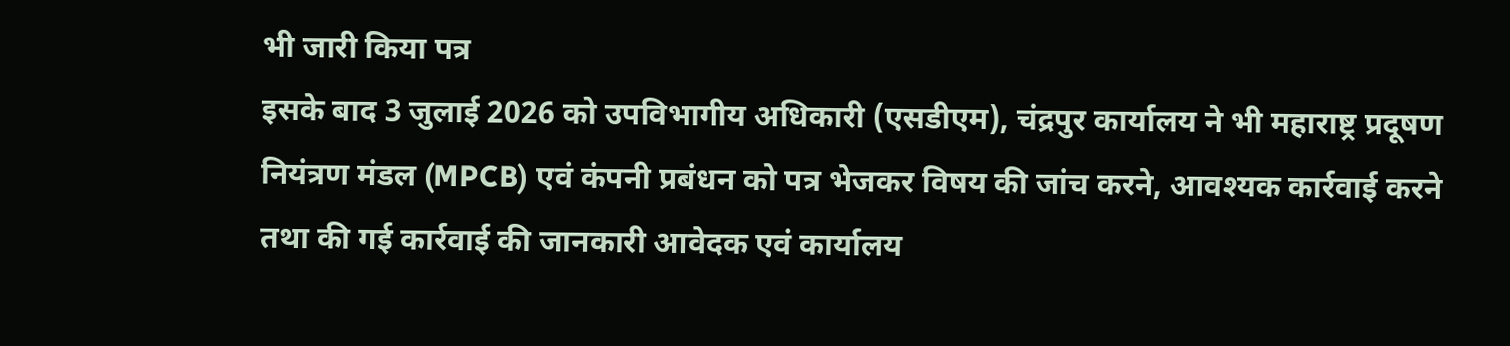भी जारी किया पत्र
इसके बाद 3 जुलाई 2026 को उपविभागीय अधिकारी (एसडीएम), चंद्रपुर कार्यालय ने भी महाराष्ट्र प्रदूषण नियंत्रण मंडल (MPCB) एवं कंपनी प्रबंधन को पत्र भेजकर विषय की जांच करने, आवश्यक कार्रवाई करने तथा की गई कार्रवाई की जानकारी आवेदक एवं कार्यालय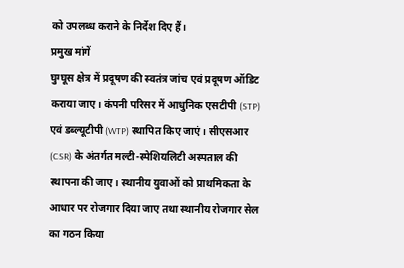को उपलब्ध कराने के निर्देश दिए हैं।
प्रमुख मांगें
घुग्घूस क्षेत्र में प्रदूषण की स्वतंत्र जांच एवं प्रदूषण ऑडिट कराया जाए। कंपनी परिसर में आधुनिक एसटीपी (STP) एवं डब्ल्यूटीपी (WTP) स्थापित किए जाएं। सीएसआर (CSR) के अंतर्गत मल्टी-स्पेशियलिटी अस्पताल की स्थापना की जाए। स्थानीय युवाओं को प्राथमिकता के आधार पर रोजगार दिया जाए तथा स्थानीय रोजगार सेल का गठन किया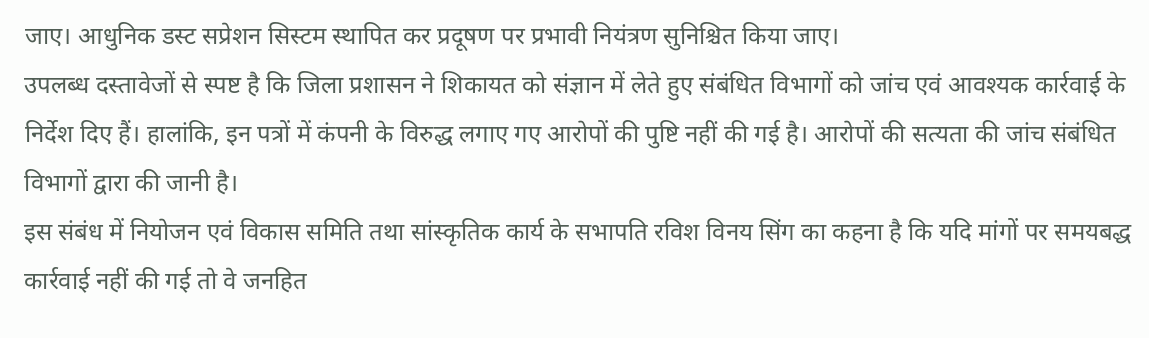जाए। आधुनिक डस्ट सप्रेशन सिस्टम स्थापित कर प्रदूषण पर प्रभावी नियंत्रण सुनिश्चित किया जाए।
उपलब्ध दस्तावेजों से स्पष्ट है कि जिला प्रशासन ने शिकायत को संज्ञान में लेते हुए संबंधित विभागों को जांच एवं आवश्यक कार्रवाई के निर्देश दिए हैं। हालांकि, इन पत्रों में कंपनी के विरुद्ध लगाए गए आरोपों की पुष्टि नहीं की गई है। आरोपों की सत्यता की जांच संबंधित विभागों द्वारा की जानी है।
इस संबंध में नियोजन एवं विकास समिति तथा सांस्कृतिक कार्य के सभापति रविश विनय सिंग का कहना है कि यदि मांगों पर समयबद्ध कार्रवाई नहीं की गई तो वे जनहित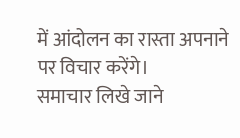में आंदोलन का रास्ता अपनाने पर विचार करेंगे।
समाचार लिखे जाने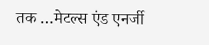तक …मेटल्स एंड एनर्जी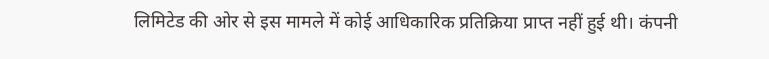लिमिटेड की ओर से इस मामले में कोई आधिकारिक प्रतिक्रिया प्राप्त नहीं हुई थी। कंपनी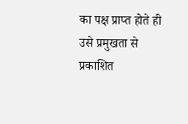का पक्ष प्राप्त होते ही उसे प्रमुखता से प्रकाशित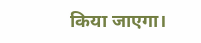किया जाएगा।